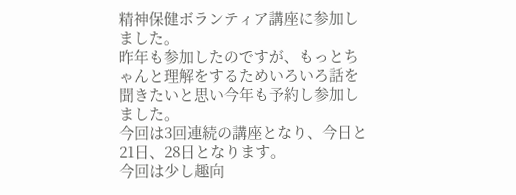精神保健ボランティア講座に参加しました。
昨年も参加したのですが、もっとちゃんと理解をするためいろいろ話を聞きたいと思い今年も予約し参加しました。
今回は3回連続の講座となり、今日と21日、28日となります。
今回は少し趣向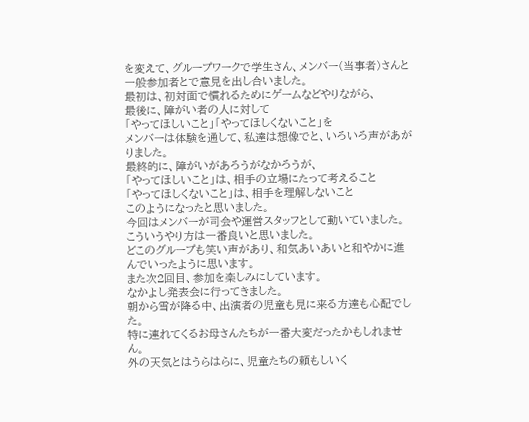を変えて、グループワークで学生さん、メンバー(当事者)さんと一般参加者とで意見を出し合いました。
最初は、初対面で慣れるためにゲームなどやりながら、
最後に、障がい者の人に対して
「やってほしいこと」「やってほしくないこと」を
メンバーは体験を通して、私達は想像でと、いろいろ声があがりました。
最終的に、障がいがあろうがなかろうが、
「やってほしいこと」は、相手の立場にたって考えること
「やってほしくないこと」は、相手を理解しないこと
このようになったと思いました。
今回はメンバーが司会や運営スタッフとして動いていました。
こういうやり方は一番良いと思いました。
どこのグループも笑い声があり、和気あいあいと和やかに進んでいったように思います。
また次2回目、参加を楽しみにしています。
なかよし発表会に行ってきました。
朝から雪が降る中、出演者の児童も見に来る方達も心配でした。
特に連れてくるお母さんたちが一番大変だったかもしれません。
外の天気とはうらはらに、児童たちの頼もしいく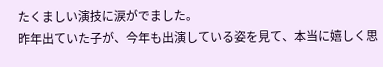たくましい演技に涙がでました。
昨年出ていた子が、今年も出演している姿を見て、本当に嬉しく思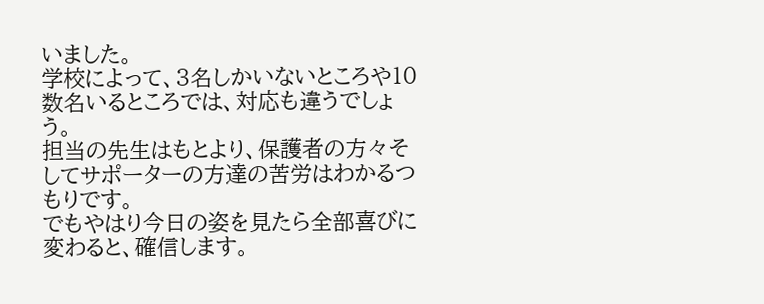いました。
学校によって、3名しかいないところや10数名いるところでは、対応も違うでしょう。
担当の先生はもとより、保護者の方々そしてサポーターの方達の苦労はわかるつもりです。
でもやはり今日の姿を見たら全部喜びに変わると、確信します。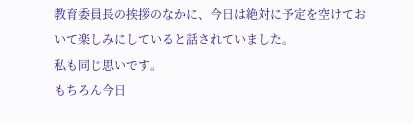教育委員長の挨拶のなかに、今日は絶対に予定を空けておいて楽しみにしていると話されていました。
私も同じ思いです。
もちろん今日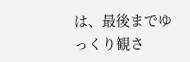は、最後までゆっくり観さ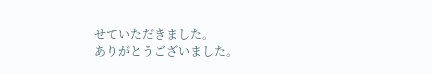せていただきました。
ありがとうございました。